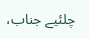چلئیے جناب،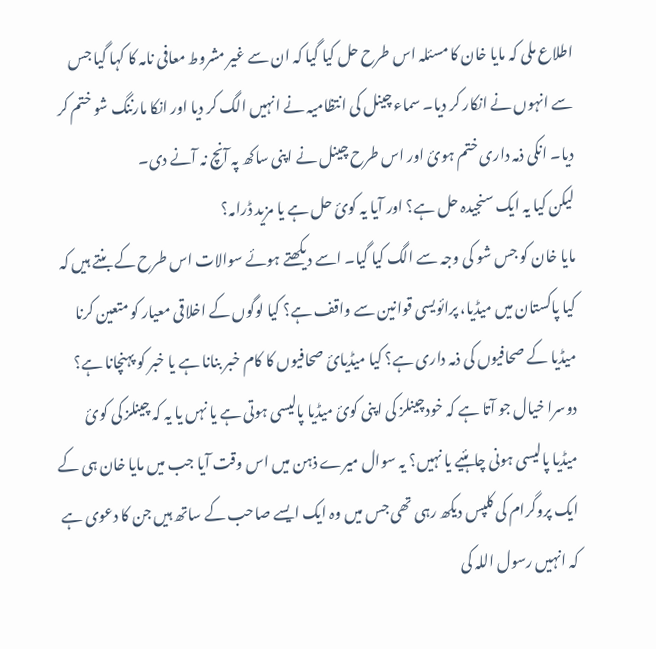اطلاع ملی کہ مایا خان کا مسئلہ اس طرح حل کیا گیا کہ ان سے غیر مشروط معافی نامہ کا کہا گیا جس سے انہوں نے انکار کر دیا۔ سماء چینل کی انتظامیہ نے انہیں الگ کر دیا اور انکا مارننگ شو ختم کر دیا۔ انکی ذمہ داری ختم ہوئ اور اس طرح چینل نے اپنی ساکھ پہ آنچ نہ آنے دی۔
لیکن کیا یہ ایک سنجیدہ حل ہے؟ اور آیا یہ کوئ حل ہے یا مزید ڈرامہ؟
مایا خان کو جس شو کی وجہ سے الگ کیا گیا۔ اسے دیکھتے ہوئے سوالات اس طرح کے بنتے ہیں کہ کیا پاکستان میں میڈیا، پرائویسی قوانین سے واقف ہے؟ کیا لوگوں کے اخلاقی معیار کو متعین کرنا میڈیا کے صحافیوں کی ذمہ داری ہے؟ کیا میڈیائ صحافیوں کا کام خبر بنانا ہے یا خبر کو پہنچانا ہے؟
دوسرا خیال جو آتا ہے کہ خودچینلز کی اپنی کوئ میڈیا پالیسی ہوتی ہے یا نہں یا یہ کہ چینلز کی کوئ میڈیا پالیسی ہونی چاہئیے یا نہیں؟ یہ سوال میرے ذہن میں اس وقت آیا جب میں مایا خان ہی کے ایک پروگرام کی کلپس دیکھ رہی تھی جس میں وہ ایک ایسے صاحب کے ساتھ ہیں جن کا دعوی ہے کہ انہیں رسول اللہ کی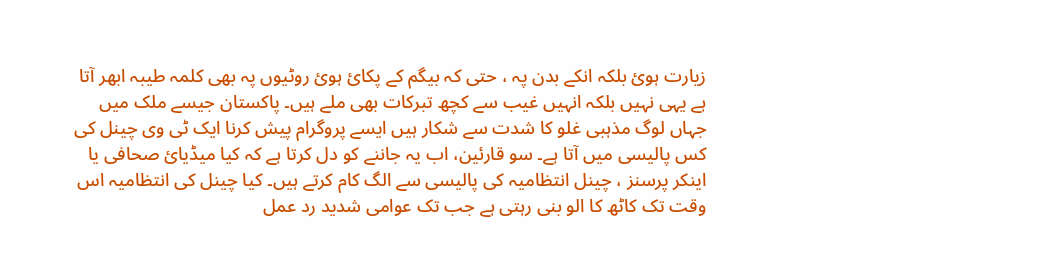زیارت ہوئ بلکہ انکے بدن پہ ، حتی کہ بیگم کے پکائ ہوئ روٹیوں پہ بھی کلمہ طیبہ ابھر آتا ہے یہی نہیں بلکہ انہیں غیب سے کچھ تبرکات بھی ملے ہیں۔ پاکستان جیسے ملک میں جہاں لوگ مذہبی غلو کا شدت سے شکار ہیں ایسے پروگرام پیش کرنا ایک ٹی وی چینل کی کس پالیسی میں آتا ہے۔ سو قارئین، اب یہ جاننے کو دل کرتا ہے کہ کیا میڈیائ صحافی یا اینکر پرسنز ، چینل انتظامیہ کی پالیسی سے الگ کام کرتے ہیں۔ کیا چینل کی انتظامیہ اس وقت تک کاٹھ کا الو بنی رہتی ہے جب تک عوامی شدید رد عمل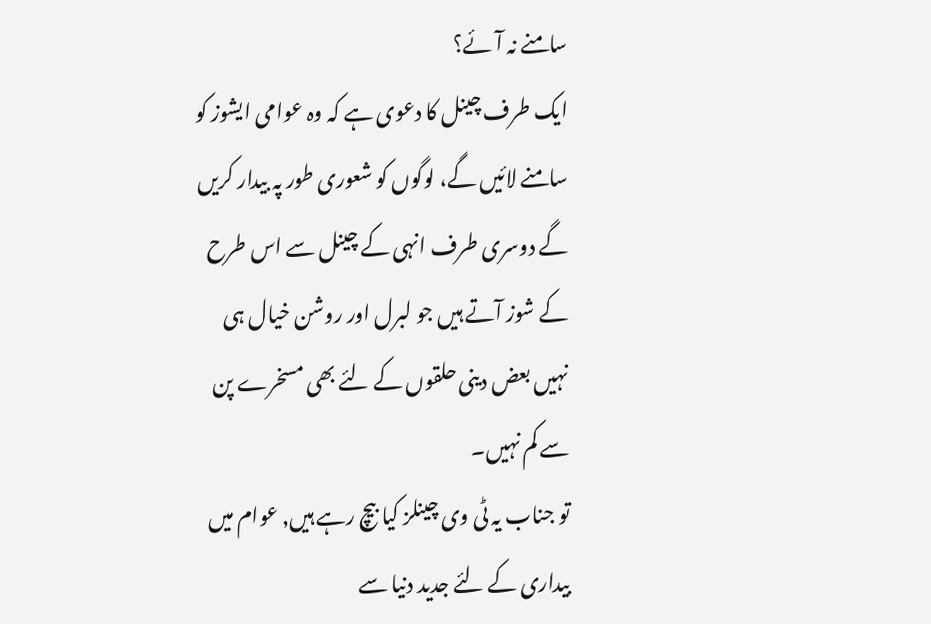سامنے نہ آئے؟
ایک طرف چینل کا دعوی ہے کہ وہ عوامی ایشوز کو سامنے لائیں گے، لوگوں کو شعوری طور پہ بیدار کریں گے دوسری طرف انہی کے چینل سے اس طرح کے شوز آتے ہیں جو لبرل اور روشن خیال ہی نہیں بعض دینی حلقوں کے لئے بھی مسخرے پن سے کم نہیں۔
تو جناب یہ ٹی وی چینلز کیا بیچ رہے ہیں٫ عوام میں بیداری کے لئے جدید دنیا سے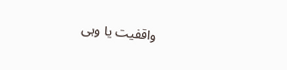واقفیت یا وہی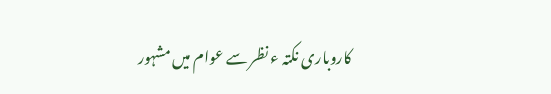کاروباری نکتہ ء نظر سے عوام میں مشہور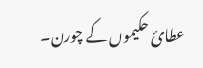عطائ حکیموں کے چورن۔